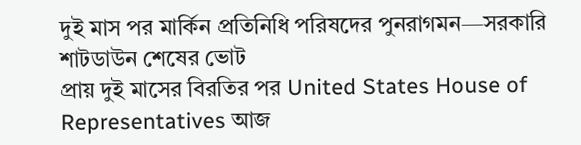দুই মাস পর মার্কিন প্রতিনিধি পরিষদের পুনরাগমন—সরকারি শাটডাউন শেষের ভোট
প্রায় দুই মাসের বিরতির পর United States House of Representatives আজ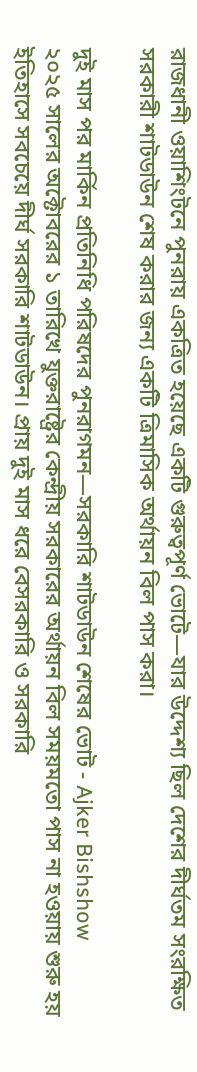রাজধানী ওয়াশিংটনে পুনরায় একত্রিত হয়েছে একটি গুরুত্বপূর্ণ ভোটে—যার উদ্দেশ্য ছিল দেশের দীর্ঘতম সংরক্ষিত সরকারী শাটডাউন শেষ করার জন্য একটি ত্রিমাসিক অর্থায়ন বিল পাস করা।

দুই মাস পর মার্কিন প্রতিনিধি পরিষদের পুনরাগমন—সরকারি শাটডাউন শেষের ভোট - Ajker Bishshow
২০২৫ সালের অক্টোবরের ১ তারিখে যুক্তরাষ্ট্রের কেন্দ্রীয় সরকারের অর্থায়ন বিল সময়মতো পাস না হওয়ায় শুরু হয় ইতিহাসে সবচেয়ে দীর্ঘ সরকারি শাটডাউন। প্রায় দুই মাস ধরে বেসরকারি ও সরকারি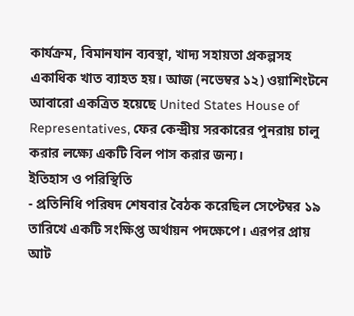কার্যক্রম, বিমানযান ব্যবস্থা, খাদ্য সহায়তা প্রকল্পসহ একাধিক খাত ব্যাহত হয়। আজ (নভেম্বর ১২) ওয়াশিংটনে আবারো একত্রিত হয়েছে United States House of Representatives, ফের কেন্দ্রীয় সরকারের পুনরায় চালু করার লক্ষ্যে একটি বিল পাস করার জন্য।
ইতিহাস ও পরিস্থিতি
- প্রতিনিধি পরিষদ শেষবার বৈঠক করেছিল সেপ্টেম্বর ১৯ তারিখে একটি সংক্ষিপ্ত অর্থায়ন পদক্ষেপে। এরপর প্রায় আট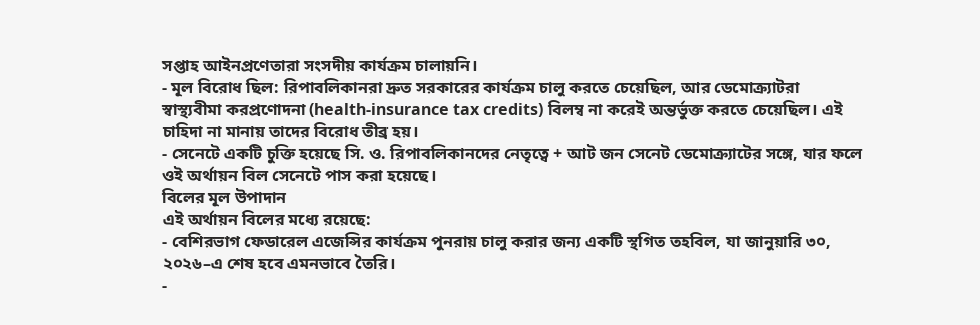সপ্তাহ আইনপ্রণেতারা সংসদীয় কার্যক্রম চালায়নি।
- মূল বিরোধ ছিল: রিপাবলিকানরা দ্রুত সরকারের কার্যক্রম চালু করতে চেয়েছিল, আর ডেমোক্র্যাটরা স্বাস্থ্যবীমা করপ্রণোদনা (health-insurance tax credits) বিলম্ব না করেই অন্তর্ভুক্ত করতে চেয়েছিল। এই চাহিদা না মানায় তাদের বিরোধ তীব্র হয়।
- সেনেটে একটি চুক্তি হয়েছে সি. ও. রিপাবলিকানদের নেতৃত্বে + আট জন সেনেট ডেমোক্র্যাটের সঙ্গে, যার ফলে ওই অর্থায়ন বিল সেনেটে পাস করা হয়েছে।
বিলের মূল উপাদান
এই অর্থায়ন বিলের মধ্যে রয়েছে:
- বেশিরভাগ ফেডারেল এজেন্সির কার্যক্রম পুনরায় চালু করার জন্য একটি স্থগিত তহবিল, যা জানুয়ারি ৩০, ২০২৬–এ শেষ হবে এমনভাবে তৈরি।
-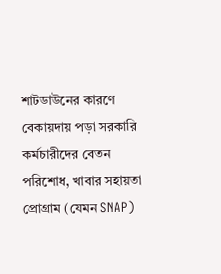শাটডাউনের কারণে বেকায়দায় পড়া সরকারি কর্মচারীদের বেতন পরিশোধ, খাবার সহায়তা প্রোগ্রাম (যেমন SNAP)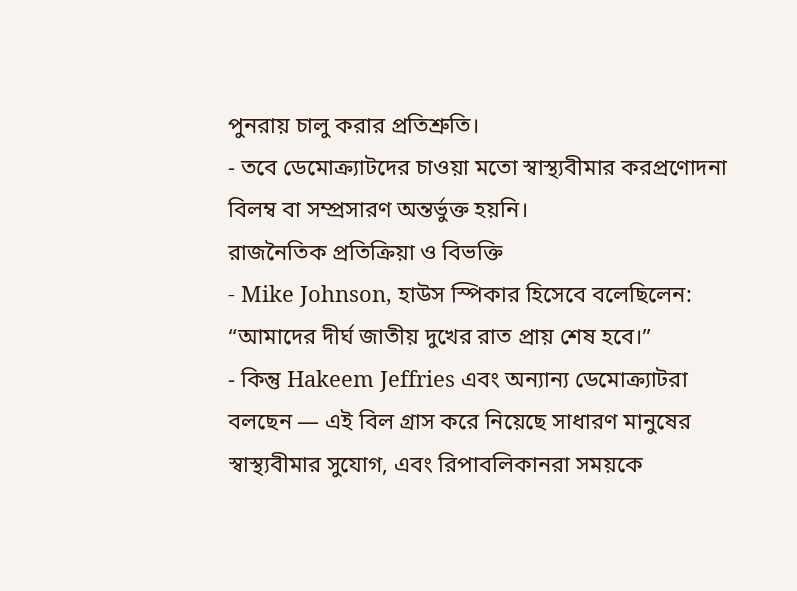পুনরায় চালু করার প্রতিশ্রুতি।
- তবে ডেমোক্র্যাটদের চাওয়া মতো স্বাস্থ্যবীমার করপ্রণোদনা বিলম্ব বা সম্প্রসারণ অন্তর্ভুক্ত হয়নি।
রাজনৈতিক প্রতিক্রিয়া ও বিভক্তি
- Mike Johnson, হাউস স্পিকার হিসেবে বলেছিলেন: “আমাদের দীর্ঘ জাতীয় দুখের রাত প্রায় শেষ হবে।”
- কিন্তু Hakeem Jeffries এবং অন্যান্য ডেমোক্র্যাটরা বলছেন — এই বিল গ্রাস করে নিয়েছে সাধারণ মানুষের স্বাস্থ্যবীমার সুযোগ, এবং রিপাবলিকানরা সময়কে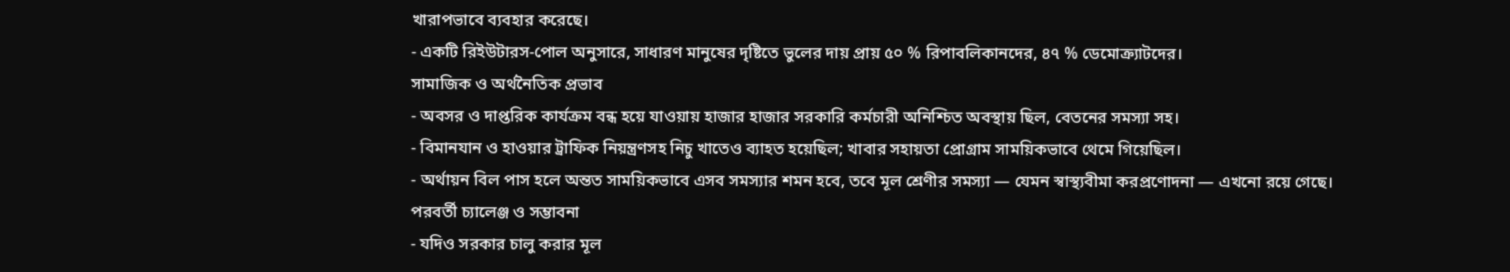খারাপভাবে ব্যবহার করেছে।
- একটি রিইউটারস-পোল অনুসারে, সাধারণ মানুষের দৃষ্টিতে ভুলের দায় প্রায় ৫০ % রিপাবলিকানদের, ৪৭ % ডেমোক্র্যাটদের।
সামাজিক ও অর্থনৈতিক প্রভাব
- অবসর ও দাপ্তরিক কার্যক্রম বন্ধ হয়ে যাওয়ায় হাজার হাজার সরকারি কর্মচারী অনিশ্চিত অবস্থায় ছিল, বেতনের সমস্যা সহ।
- বিমানযান ও হাওয়ার ট্রাফিক নিয়ন্ত্রণসহ নিচু খাতেও ব্যাহত হয়েছিল; খাবার সহায়তা প্রোগ্রাম সাময়িকভাবে থেমে গিয়েছিল।
- অর্থায়ন বিল পাস হলে অন্তত সাময়িকভাবে এসব সমস্যার শমন হবে, তবে মূল শ্রেণীর সমস্যা — যেমন স্বাস্থ্যবীমা করপ্রণোদনা — এখনো রয়ে গেছে।
পরবর্তী চ্যালেঞ্জ ও সম্ভাবনা
- যদিও সরকার চালু করার মূল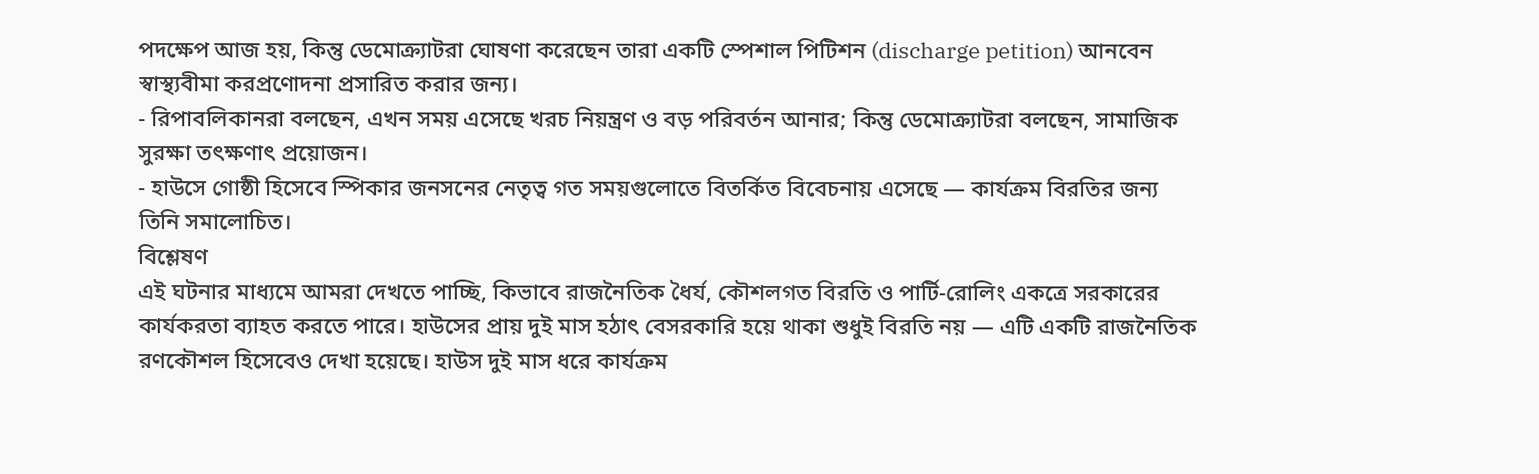পদক্ষেপ আজ হয়, কিন্তু ডেমোক্র্যাটরা ঘোষণা করেছেন তারা একটি স্পেশাল পিটিশন (discharge petition) আনবেন স্বাস্থ্যবীমা করপ্রণোদনা প্রসারিত করার জন্য।
- রিপাবলিকানরা বলছেন, এখন সময় এসেছে খরচ নিয়ন্ত্রণ ও বড় পরিবর্তন আনার; কিন্তু ডেমোক্র্যাটরা বলছেন, সামাজিক সুরক্ষা তৎক্ষণাৎ প্রয়োজন।
- হাউসে গোষ্ঠী হিসেবে স্পিকার জনসনের নেতৃত্ব গত সময়গুলোতে বিতর্কিত বিবেচনায় এসেছে — কার্যক্রম বিরতির জন্য তিনি সমালোচিত।
বিশ্লেষণ
এই ঘটনার মাধ্যমে আমরা দেখতে পাচ্ছি, কিভাবে রাজনৈতিক ধৈর্য, কৌশলগত বিরতি ও পার্টি-রোলিং একত্রে সরকারের কার্যকরতা ব্যাহত করতে পারে। হাউসের প্রায় দুই মাস হঠাৎ বেসরকারি হয়ে থাকা শুধুই বিরতি নয় — এটি একটি রাজনৈতিক রণকৌশল হিসেবেও দেখা হয়েছে। হাউস দুই মাস ধরে কার্যক্রম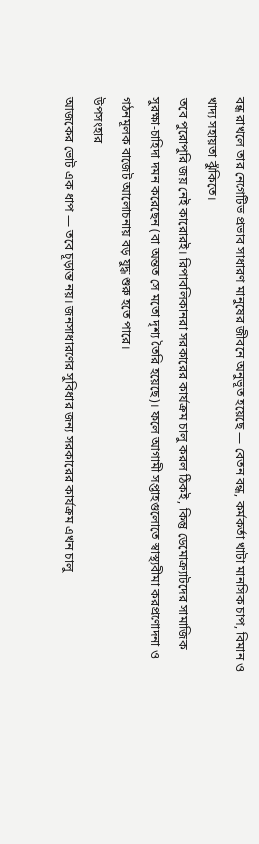বন্ধ রাখলে তার নেগেটিভ প্রভাব সাধারণ মানুষের জীবনে অনুভূত হয়েছে — বেতন বন্ধ, কর্মকর্তা খাটা মানসিক চাপ, বিমান ও খাদ্য সহায়তা ঝুঁকিতে।
তবে পুরোপুরি জয় নেই কারোরই। রিপাবলিকানরা সরকারের কার্যক্রম চালু করল ঠিকই, কিন্তু ডেমোক্র্যাটদের সামাজিক সুরক্ষা-চাহিদা দমন করেছেন (বা অন্তত সে মতো দৃশ্য তৈরি হয়েছে)। ফলে আগামী সপ্তাহগুলোতে স্বাস্থ্যবীমা করপ্রণোদনা ও গঠনমূলক বাজেট আলোচনায় বড় যুদ্ধ শুরু হতে পারে।
উপসংহার
আজকের ভোট এক ধাপ — তবে চূড়ান্ত নয়। জনসাধারণের সুবিধার জন্য সরকারের কার্যক্রম এখন চালু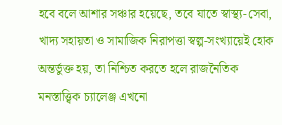হবে বলে আশার সঞ্চার হয়েছে, তবে যাতে স্বাস্থ্য-সেবা, খাদ্য সহায়তা ও সামাজিক নিরাপত্তা স্বল্প-সংখ্যায়েই হোক অন্তর্ভুক্ত হয়, তা নিশ্চিত করতে হলে রাজনৈতিক মনস্তাত্ত্বিক চ্যালেঞ্জ এখনো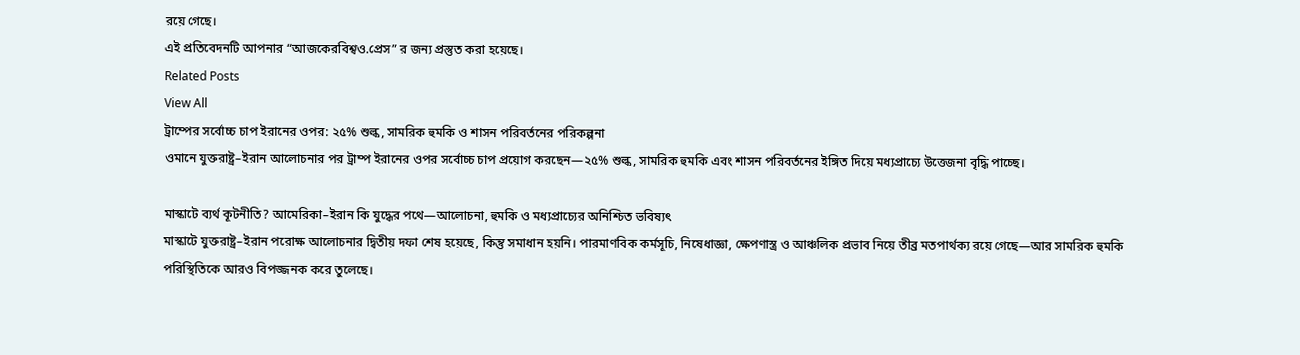রয়ে গেছে।
এই প্রতিবেদনটি আপনার “আজকেরবিশ্বও.প্রেস” র জন্য প্রস্তুত করা হয়েছে।
Related Posts
View All
ট্রাম্পের সর্বোচ্চ চাপ ইরানের ওপর: ২৫% শুল্ক, সামরিক হুমকি ও শাসন পরিবর্তনের পরিকল্পনা
ওমানে যুক্তরাষ্ট্র–ইরান আলোচনার পর ট্রাম্প ইরানের ওপর সর্বোচ্চ চাপ প্রয়োগ করছেন—২৫% শুল্ক, সামরিক হুমকি এবং শাসন পরিবর্তনের ইঙ্গিত দিয়ে মধ্যপ্রাচ্যে উত্তেজনা বৃদ্ধি পাচ্ছে।

মাস্কাটে ব্যর্থ কূটনীতি? আমেরিকা–ইরান কি যুদ্ধের পথে—আলোচনা, হুমকি ও মধ্যপ্রাচ্যের অনিশ্চিত ভবিষ্যৎ
মাস্কাটে যুক্তরাষ্ট্র–ইরান পরোক্ষ আলোচনার দ্বিতীয় দফা শেষ হয়েছে, কিন্তু সমাধান হয়নি। পারমাণবিক কর্মসূচি, নিষেধাজ্ঞা, ক্ষেপণাস্ত্র ও আঞ্চলিক প্রভাব নিয়ে তীব্র মতপার্থক্য রয়ে গেছে—আর সামরিক হুমকি পরিস্থিতিকে আরও বিপজ্জনক করে তুলেছে।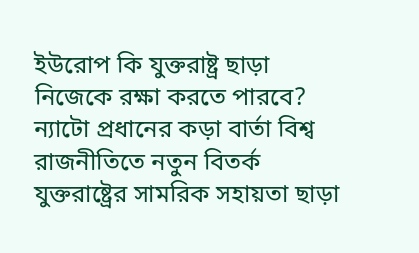ইউরোপ কি যুক্তরাষ্ট্র ছাড়া নিজেকে রক্ষা করতে পারবে? ন্যাটো প্রধানের কড়া বার্তা বিশ্ব রাজনীতিতে নতুন বিতর্ক
যুক্তরাষ্ট্রের সামরিক সহায়তা ছাড়া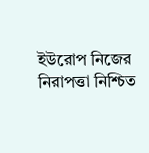ইউরোপ নিজের নিরাপত্তা নিশ্চিত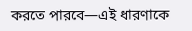করতে পারবে—এই ধারণাকে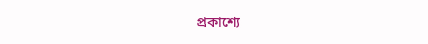প্রকাশ্যে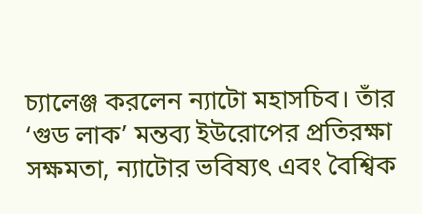চ্যালেঞ্জ করলেন ন্যাটো মহাসচিব। তাঁর ‘গুড লাক’ মন্তব্য ইউরোপের প্রতিরক্ষা সক্ষমতা, ন্যাটোর ভবিষ্যৎ এবং বৈশ্বিক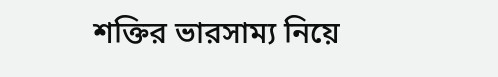শক্তির ভারসাম্য নিয়ে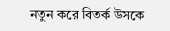নতুন করে বিতর্ক উসকে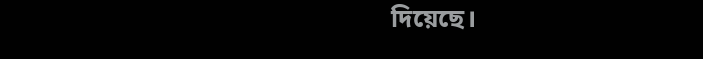দিয়েছে।